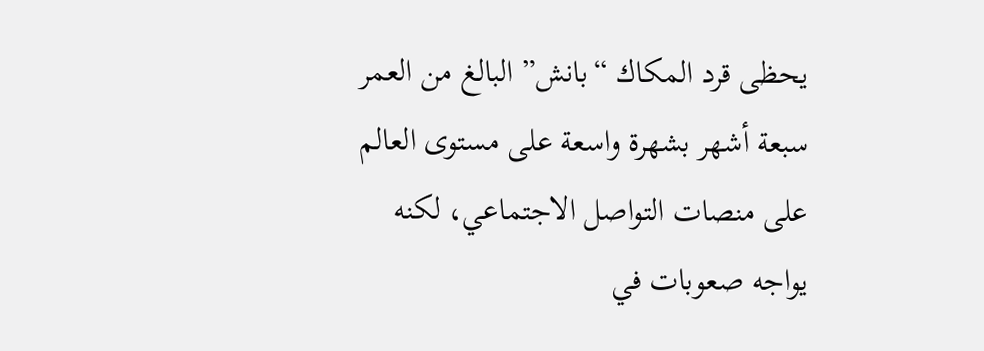يحظى قرد المكاك “بانش” البالغ من العمر سبعة أشهر بشهرة واسعة على مستوى العالم على منصات التواصل الاجتماعي، لكنه يواجه صعوبات في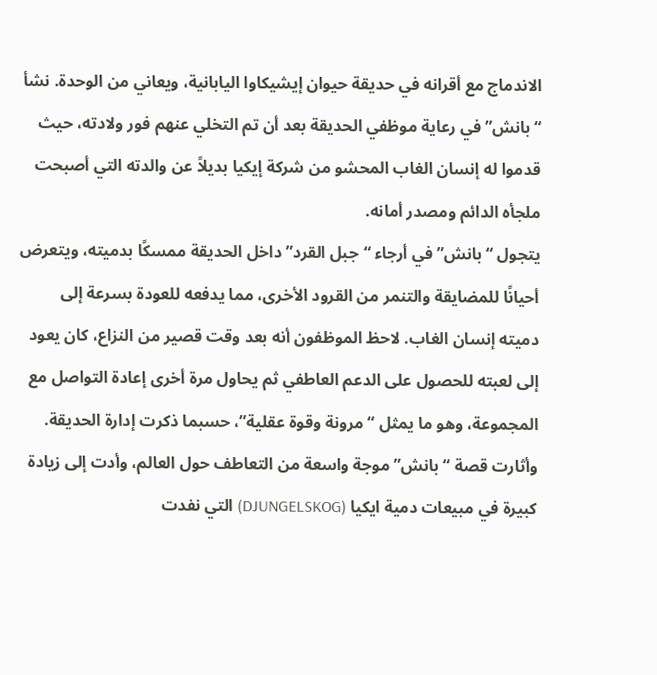الاندماج مع أقرانه في حديقة حيوان إيشيكاوا اليابانية، ويعاني من الوحدة. نشأ “بانش” في رعاية موظفي الحديقة بعد أن تم التخلي عنهم فور ولادته، حيث قدموا له إنسان الغاب المحشو من شركة إيكيا بديلاً عن والدته التي أصبحت ملجأه الدائم ومصدر أمانه.
يتجول “بانش” في أرجاء “جبل القرد” داخل الحديقة ممسكًا بدميته، ويتعرض أحيانًا للمضايقة والتنمر من القرود الأخرى، مما يدفعه للعودة بسرعة إلى دميته إنسان الغاب. لاحظ الموظفون أنه بعد وقت قصير من النزاع، كان يعود إلى لعبته للحصول على الدعم العاطفي ثم يحاول مرة أخرى إعادة التواصل مع المجموعة، وهو ما يمثل “مرونة وقوة عقلية”، حسبما ذكرت إدارة الحديقة.
وأثارت قصة “بانش” موجة واسعة من التعاطف حول العالم، وأدت إلى زيادة كبيرة في مبيعات دمية ايكيا (DJUNGELSKOG) التي نفدت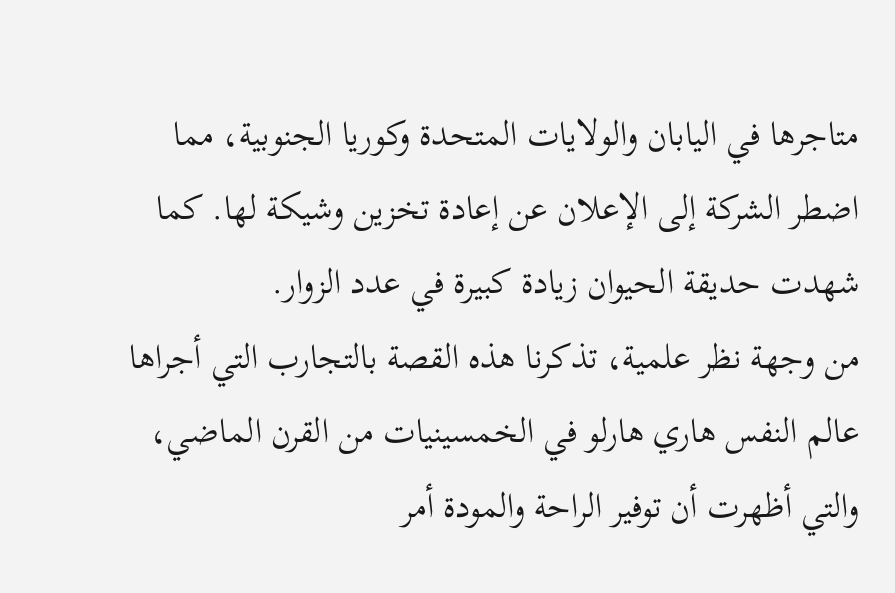متاجرها في اليابان والولايات المتحدة وكوريا الجنوبية، مما اضطر الشركة إلى الإعلان عن إعادة تخزين وشيكة لها. كما شهدت حديقة الحيوان زيادة كبيرة في عدد الزوار.
من وجهة نظر علمية، تذكرنا هذه القصة بالتجارب التي أجراها عالم النفس هاري هارلو في الخمسينيات من القرن الماضي، والتي أظهرت أن توفير الراحة والمودة أمر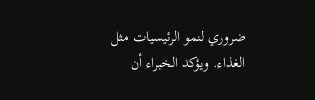ضروري لنمو الرئيسيات مثل الغذاء. ويؤكد الخبراء أن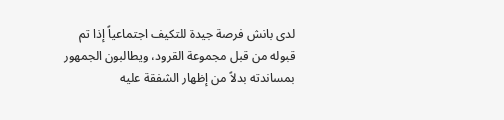لدى بانش فرصة جيدة للتكيف اجتماعياً إذا تم قبوله من قبل مجموعة القرود، ويطالبون الجمهور بمساندته بدلاً من إظهار الشفقة عليه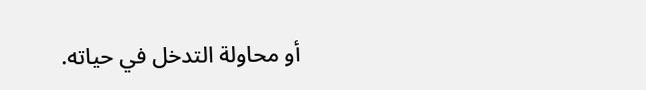أو محاولة التدخل في حياته.